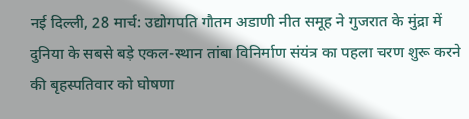नई दिल्ली, 28 मार्च: उद्योगपति गौतम अडाणी नीत समूह ने गुजरात के मुंद्रा में दुनिया के सबसे बड़े एकल-स्थान तांबा विनिर्माण संयंत्र का पहला चरण शुरू करने की बृहस्पतिवार को घोषणा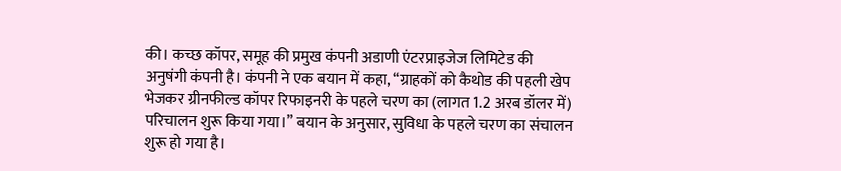की। कच्छ कॉपर, समूह की प्रमुख कंपनी अडाणी एंटरप्राइजेज लिमिटेड की अनुषंगी कंपनी है। कंपनी ने एक बयान में कहा, ‘‘ग्राहकों को कैथोड की पहली खेप भेजकर ग्रीनफील्ड कॉपर रिफाइनरी के पहले चरण का (लागत 1.2 अरब डॉलर में) परिचालन शुरू किया गया।’’ बयान के अनुसार, सुविधा के पहले चरण का संचालन शुरू हो गया है।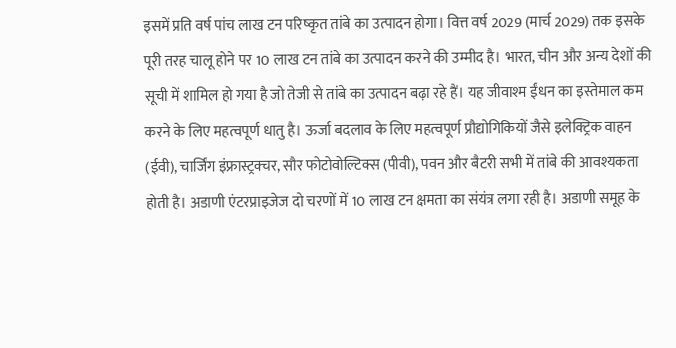इसमें प्रति वर्ष पांच लाख टन परिष्कृत तांबे का उत्पादन होगा। वित्त वर्ष 2029 (मार्च 2029) तक इसके पूरी तरह चालू होने पर 10 लाख टन तांबे का उत्पादन करने की उम्मीद है। भारत, चीन और अन्य देशों की सूची में शामिल हो गया है जो तेजी से तांबे का उत्पादन बढ़ा रहे हैं। यह जीवाश्म ईंधन का इस्तेमाल कम करने के लिए महत्वपूर्ण धातु है। ऊर्जा बदलाव के लिए महत्वपूर्ण प्रौद्योगिकियों जैसे इलेक्ट्रिक वाहन (ईवी), चार्जिंग इंफ्रास्ट्रक्चर, सौर फोटोवोल्टिक्स (पीवी), पवन और बैटरी सभी में तांबे की आवश्यकता होती है। अडाणी एंटरप्राइजेज दो चरणों में 10 लाख टन क्षमता का संयंत्र लगा रही है। अडाणी समूह के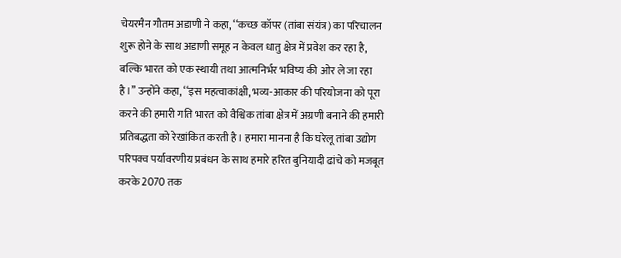चेयरमैन गौतम अडाणी ने कहा, ‘‘कच्छ कॉपर (तांबा संयंत्र) का परिचालन शुरू होने के साथ अडाणी समूह न केवल धातु क्षेत्र में प्रवेश कर रहा है, बल्कि भारत को एक स्थायी तथा आत्मनिर्भर भविष्य की ओर ले जा रहा है।’’ उन्होंने कहा, ‘‘इस महत्वाकांक्षी, भव्य-आकार की परियोजना को पूरा करने की हमारी गति भारत को वैश्विक तांबा क्षेत्र में अग्रणी बनाने की हमारी प्रतिबद्धता को रेखांकित करती है। हमारा मानना है कि घरेलू तांबा उद्योग परिपक्व पर्यावरणीय प्रबंधन के साथ हमारे हरित बुनियादी ढांचे को मजबूत करके 2070 तक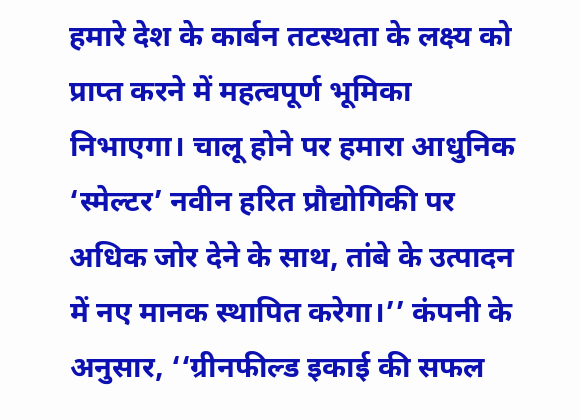हमारे देश के कार्बन तटस्थता के लक्ष्य को प्राप्त करने में महत्वपूर्ण भूमिका निभाएगा। चालू होने पर हमारा आधुनिक ‘स्मेल्टर’ नवीन हरित प्रौद्योगिकी पर अधिक जोर देने के साथ, तांबे के उत्पादन में नए मानक स्थापित करेगा।’’ कंपनी के अनुसार, ‘‘ग्रीनफील्ड इकाई की सफल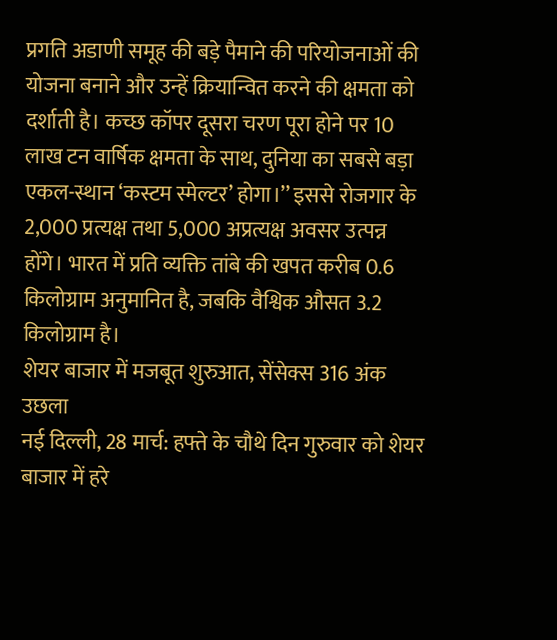प्रगति अडाणी समूह की बड़े पैमाने की परियोजनाओं की योजना बनाने और उन्हें क्रियान्वित करने की क्षमता को दर्शाती है। कच्छ कॉपर दूसरा चरण पूरा होने पर 10 लाख टन वार्षिक क्षमता के साथ, दुनिया का सबसे बड़ा एकल-स्थान ‘कस्टम स्मेल्टर’ होगा।’’ इससे रोजगार के 2,000 प्रत्यक्ष तथा 5,000 अप्रत्यक्ष अवसर उत्पन्न होंगे। भारत में प्रति व्यक्ति तांबे की खपत करीब 0.6 किलोग्राम अनुमानित है, जबकि वैश्विक औसत 3.2 किलोग्राम है।
शेयर बाजार में मजबूत शुरुआत, सेंसेक्स 316 अंक उछला
नई दिल्ली, 28 मार्च: हफ्ते के चौथे दिन गुरुवार को शेयर बाजार में हरे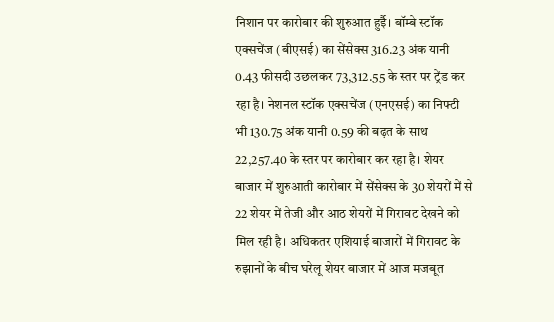निशान पर कारोबार की शुरुआत हुईै। बॉम्बे स्टॉक एक्सचेंज (बीएसई) का सेंसेक्स 316.23 अंक यानी 0.43 फीसदी उछलकर 73,312.55 के स्तर पर ट्रेंड कर रहा है। नेशनल स्टॉक एक्सचेंज (एनएसई) का निफ्टी भी 130.75 अंक यानी 0.59 की बढ़त के साथ 22,257.40 के स्तर पर कारोबार कर रहा है। शेयर बाजार में शुरुआती कारोबार में सेंसेक्स के 30 शेयरों में से 22 शेयर में तेजी और आठ शेयरों में गिरावट देखने को मिल रही है। अधिकतर एशियाई बाजारों में गिरावट के रुझानों के बीच घरेलू शेयर बाजार में आज मजबूत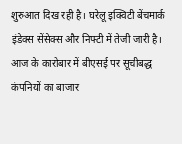शुरुआत दिख रही है। घरेलू इक्विटी बेंचमार्क इंडेक्स सेंसेक्स और निफ्टी में तेजी जारी है। आज के कारोबार में बीएसई पर सूचीबद्ध कंपनियों का बाजार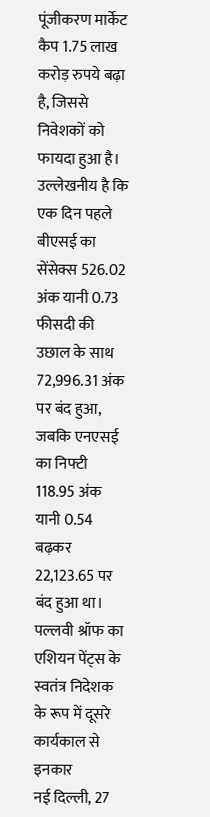पूंजीकरण मार्केट कैप 1.75 लाख करोड़ रुपये बढ़ा है, जिससे निवेशकों को फायदा हुआ है। उल्लेखनीय है कि एक दिन पहले बीएसई का सेंसेक्स 526.02 अंक यानी 0.73 फीसदी की उछाल के साथ 72,996.31 अंक पर बंद हुआ, जबकि एनएसई का निफ्टी 118.95 अंक यानी 0.54 बढ़कर 22,123.65 पर बंद हुआ था।
पल्लवी श्रॉफ का एशियन पेंट्स के स्वतंत्र निदेशक के रूप में दूसरे कार्यकाल से इनकार
नई दिल्ली, 27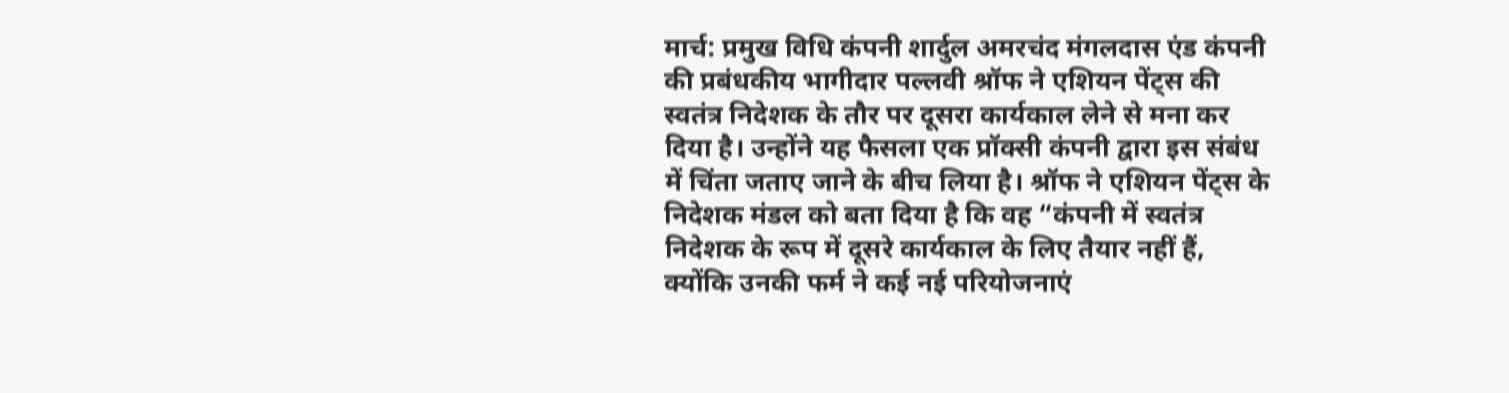मार्च: प्रमुख विधि कंपनी शार्दुल अमरचंद मंगलदास एंड कंपनी की प्रबंधकीय भागीदार पल्लवी श्रॉफ ने एशियन पेंट्स की स्वतंत्र निदेशक के तौर पर दूसरा कार्यकाल लेने से मना कर दिया है। उन्होंने यह फैसला एक प्रॉक्सी कंपनी द्वारा इस संबंध में चिंता जताए जाने के बीच लिया है। श्रॉफ ने एशियन पेंट्स के निदेशक मंडल को बता दिया है कि वह “कंपनी में स्वतंत्र निदेशक के रूप में दूसरे कार्यकाल के लिए तैयार नहीं हैं, क्योंकि उनकी फर्म ने कई नई परियोजनाएं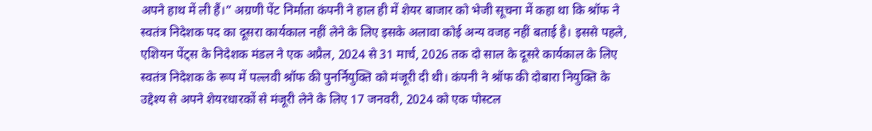अपने हाथ में ली हैं।” अग्रणी पेंट निर्माता कंपनी ने हाल ही में शेयर बाजार को भेजी सूचना में कहा था कि श्रॉफ ने स्वतंत्र निदेशक पद का दूसरा कार्यकाल नहीं लेने के लिए इसके अलावा कोई अन्य वजह नहीं बताई है। इससे पहले, एशियन पेंट्स के निदेशक मंडल ने एक अप्रैल, 2024 से 31 मार्च, 2026 तक दो साल के दूसरे कार्यकाल के लिए स्वतंत्र निदेशक के रूप में पल्लवी श्रॉफ की पुनर्नियुक्ति को मंजूरी दी थी। कंपनी ने श्रॉफ की दोबारा नियुक्ति के उद्देश्य से अपने शेयरधारकों से मंजूरी लेने के लिए 17 जनवरी, 2024 को एक पोस्टल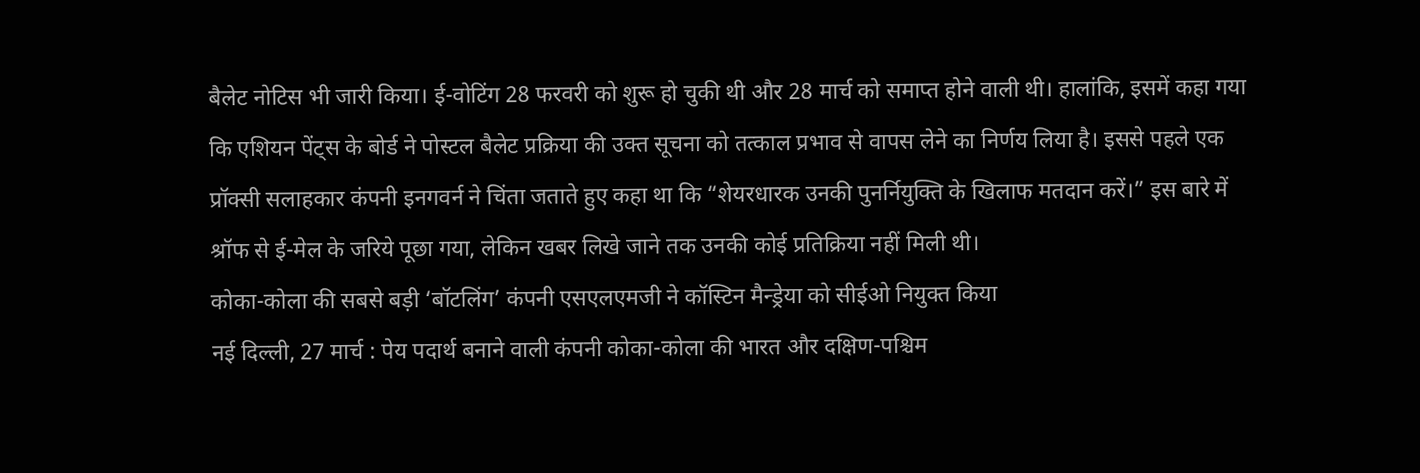बैलेट नोटिस भी जारी किया। ई-वोटिंग 28 फरवरी को शुरू हो चुकी थी और 28 मार्च को समाप्त होने वाली थी। हालांकि, इसमें कहा गया कि एशियन पेंट्स के बोर्ड ने पोस्टल बैलेट प्रक्रिया की उक्त सूचना को तत्काल प्रभाव से वापस लेने का निर्णय लिया है। इससे पहले एक प्रॉक्सी सलाहकार कंपनी इनगवर्न ने चिंता जताते हुए कहा था कि “शेयरधारक उनकी पुनर्नियुक्ति के खिलाफ मतदान करें।” इस बारे में श्रॉफ से ई-मेल के जरिये पूछा गया, लेकिन खबर लिखे जाने तक उनकी कोई प्रतिक्रिया नहीं मिली थी।
कोका-कोला की सबसे बड़ी ‘बॉटलिंग’ कंपनी एसएलएमजी ने कॉस्टिन मैन्ड्रेया को सीईओ नियुक्त किया
नई दिल्ली, 27 मार्च : पेय पदार्थ बनाने वाली कंपनी कोका-कोला की भारत और दक्षिण-पश्चिम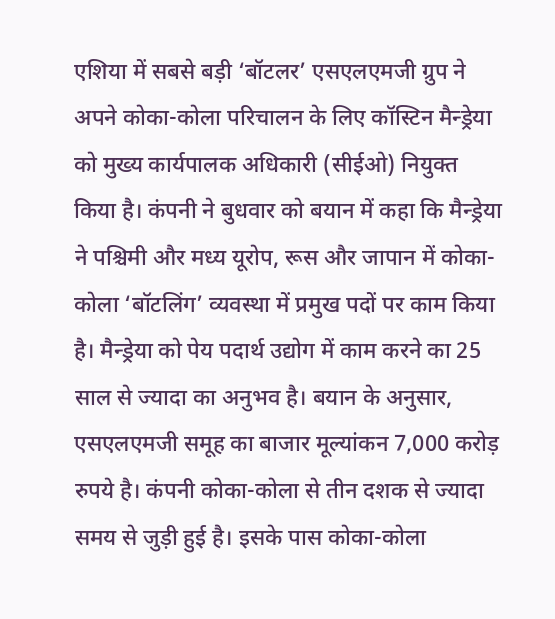एशिया में सबसे बड़ी ‘बॉटलर’ एसएलएमजी ग्रुप ने अपने कोका-कोला परिचालन के लिए कॉस्टिन मैन्ड्रेया को मुख्य कार्यपालक अधिकारी (सीईओ) नियुक्त किया है। कंपनी ने बुधवार को बयान में कहा कि मैन्ड्रेया ने पश्चिमी और मध्य यूरोप, रूस और जापान में कोका-कोला ‘बॉटलिंग’ व्यवस्था में प्रमुख पदों पर काम किया है। मैन्ड्रेया को पेय पदार्थ उद्योग में काम करने का 25 साल से ज्यादा का अनुभव है। बयान के अनुसार, एसएलएमजी समूह का बाजार मूल्यांकन 7,000 करोड़ रुपये है। कंपनी कोका-कोला से तीन दशक से ज्यादा समय से जुड़ी हुई है। इसके पास कोका-कोला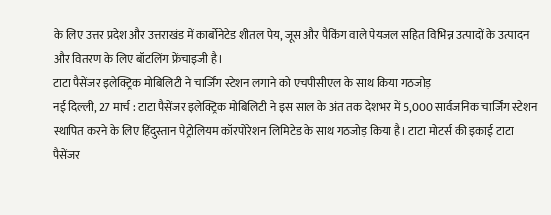के लिए उत्तर प्रदेश और उत्तराखंड में कार्बोनेटेड शीतल पेय, जूस और पैकिंग वाले पेयजल सहित विभिन्न उत्पादों के उत्पादन और वितरण के लिए बॉटलिंग फ्रेंचाइजी है।
टाटा पैसेंजर इलेक्ट्रिक मोबिलिटी ने चार्जिंग स्टेशन लगाने को एचपीसीएल के साथ किया गठजोड़
नई दिल्ली, 27 मार्च : टाटा पैसेंजर इलेक्ट्रिक मोबिलिटी ने इस साल के अंत तक देशभर में 5,000 सार्वजनिक चार्जिंग स्टेशन स्थापित करने के लिए हिंदुस्तान पेट्रोलियम कॉरपोरेशन लिमिटेड के साथ गठजोड़ किया है। टाटा मोटर्स की इकाई टाटा पैसेंजर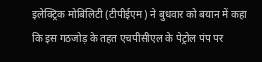इलेक्ट्रिक मोबिलिटी (टीपीईएम) ने बुधवार को बयान में कहा कि इस गठजोड़ के तहत एचपीसीएल के पेट्रोल पंप पर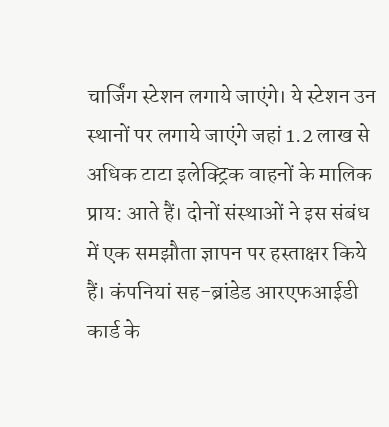चार्जिंग स्टेशन लगाये जाएंगे। ये स्टेशन उन स्थानों पर लगाये जाएंगे जहां 1.2 लाख से अधिक टाटा इलेक्ट्रिक वाहनों के मालिक प्राय: आते हैं। दोनों संस्थाओं ने इस संबंध में एक समझौता ज्ञापन पर हस्ताक्षर किये हैं। कंपनियां सह-ब्रांडेड आरएफआईडी कार्ड के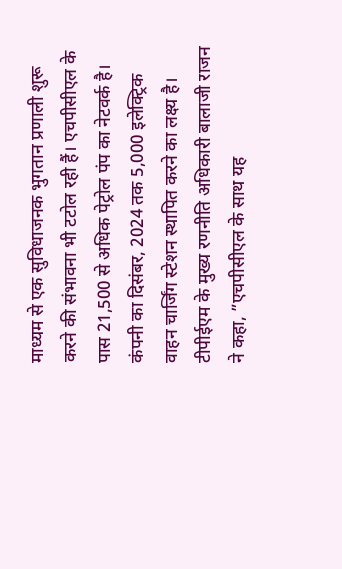माध्यम से एक सुविधाजनक भुगतान प्रणाली शुरू करने की संभावना भी टटोल रही हैं। एचपीसीएल के पास 21,500 से अधिक पेट्रोल पंप का नेटवर्क है। कंपनी का दिसंबर, 2024 तक 5,000 इलेक्ट्रिक वाहन चार्जिंग स्टेशन स्थापित करने का लक्ष्य है। टीपीईएम के मुख्य रणनीति अधिकारी बालाजी राजन ने कहा, ”एचपीसीएल के साथ यह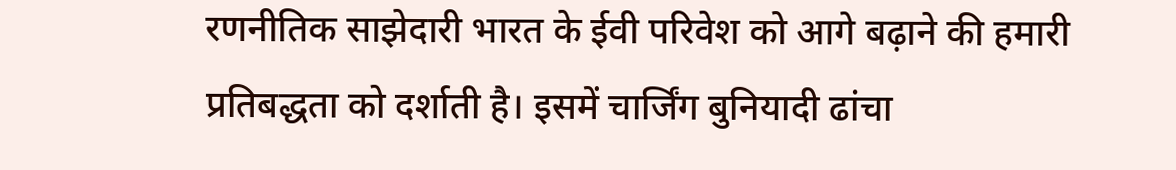रणनीतिक साझेदारी भारत के ईवी परिवेश को आगे बढ़ाने की हमारी प्रतिबद्धता को दर्शाती है। इसमें चार्जिंग बुनियादी ढांचा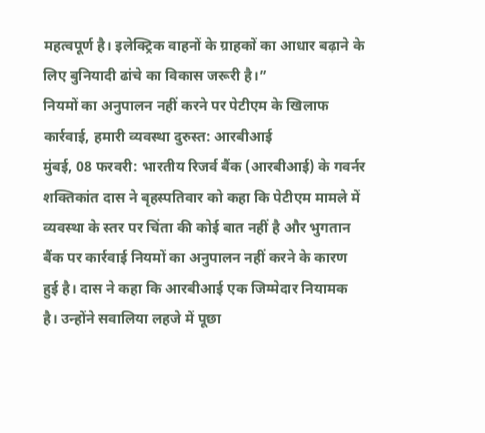महत्वपूर्ण है। इलेक्ट्रिक वाहनों के ग्राहकों का आधार बढ़ाने के लिए बुनियादी ढांचे का विकास जरूरी है।”
नियमों का अनुपालन नहीं करने पर पेटीएम के खिलाफ कार्रवाई, हमारी व्यवस्था दुरुस्त: आरबीआई
मुंबई, 08 फरवरी: भारतीय रिजर्व बैंक (आरबीआई) के गवर्नर शक्तिकांत दास ने बृहस्पतिवार को कहा कि पेटीएम मामले में व्यवस्था के स्तर पर चिंता की कोई बात नहीं है और भुगतान बैंक पर कार्रवाई नियमों का अनुपालन नहीं करने के कारण हुई है। दास ने कहा कि आरबीआई एक जिम्मेदार नियामक है। उन्होंने सवालिया लहजे में पूछा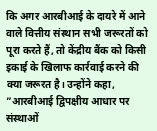कि अगर आरबीआई के दायरे में आने वाले वित्तीय संस्थान सभी जरूरतों को पूरा करते हैं, तो केंद्रीय बैंक को किसी इकाई के खिलाफ कार्रवाई करने की क्या जरूरत है। उन्होंने कहा, ”आरबीआई द्विपक्षीय आधार पर संस्थाओं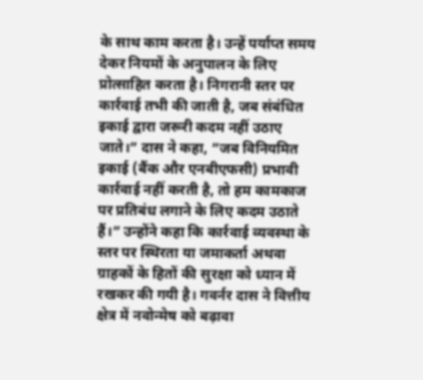के साथ काम करता है। उन्हें पर्याप्त समय देकर नियमों के अनुपालन के लिए प्रोत्साहित करता है। निगरानी स्तर पर कार्रवाई तभी की जाती है, जब संबंधित इकाई द्वारा जरूरी कदम नहीं उठाए जाते।” दास ने कहा, ”जब विनियमित इकाई (बैंक और एनबीएफसी) प्रभावी कार्रवाई नहीं करती है, तो हम कामकाज पर प्रतिबंध लगाने के लिए कदम उठाते हैं।” उन्होंने कहा कि कार्रवाई व्यवस्था के स्तर पर स्थिरता या जमाकर्ता अथवा ग्राहकों के हितों की सुरक्षा को ध्यान में रखकर की गयी है। गवर्नर दास ने वित्तीय क्षेत्र में नवोन्मेष को बढ़ावा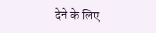देने के लिए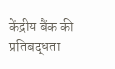केंद्रीय बैंक की प्रतिबद्धता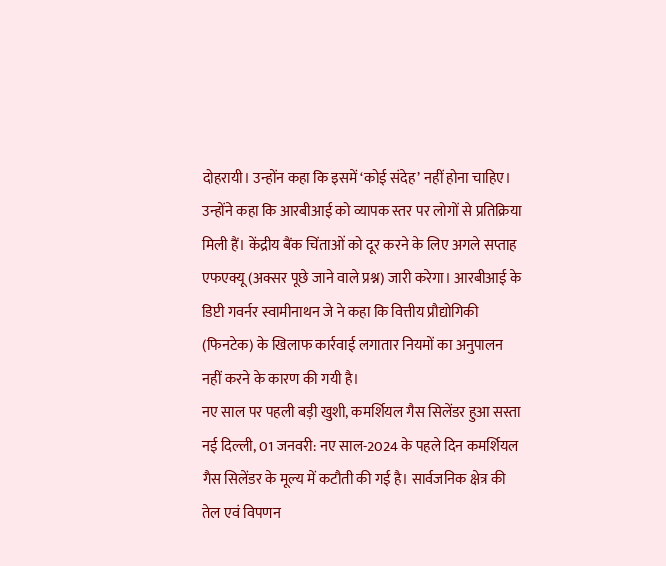दोहरायी। उन्होंन कहा कि इसमें ‘कोई संदेह’ नहीं होना चाहिए। उन्होंने कहा कि आरबीआई को व्यापक स्तर पर लोगों से प्रतिक्रिया मिली हैं। केंद्रीय बैंक चिंताओं को दूर करने के लिए अगले सप्ताह एफएक्यू (अक्सर पूछे जाने वाले प्रश्न) जारी करेगा। आरबीआई के डिप्टी गवर्नर स्वामीनाथन जे ने कहा कि वित्तीय प्रौद्योगिकी (फिनटेक) के खिलाफ कार्रवाई लगातार नियमों का अनुपालन नहीं करने के कारण की गयी है।
नए साल पर पहली बड़ी खुशी, कमर्शियल गैस सिलेंडर हुआ सस्ता
नई दिल्ली, 01 जनवरी: नए साल-2024 के पहले दिन कमर्शियल गैस सिलेंडर के मूल्य में कटौती की गई है। सार्वजनिक क्षेत्र की तेल एवं विपणन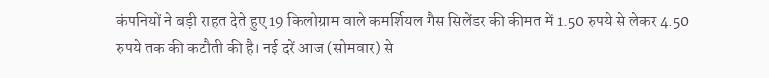कंपनियों ने बड़ी राहत देते हुए 19 किलोग्राम वाले कमर्शियल गैस सिलेंडर की कीमत में 1.50 रुपये से लेकर 4.50 रुपये तक की कटौती की है। नई दरें आज (सोमवार) से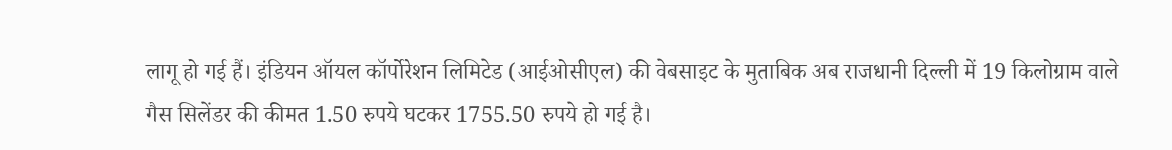लागू हो गई हैं। इंडियन ऑयल कॉर्पोरेशन लिमिटेड (आईओसीएल) की वेबसाइट के मुताबिक अब राजधानी दिल्ली में 19 किलोग्राम वाले गैस सिलेंडर की कीमत 1.50 रुपये घटकर 1755.50 रुपये हो गई है।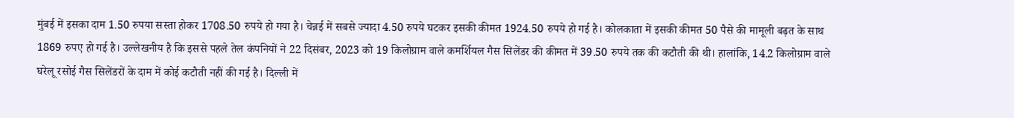मुंबई में इसका दाम 1.50 रुपया सस्ता होकर 1708.50 रुपये हो गया है। चेन्नई में सबसे ज्यादा 4.50 रुपये घटकर इसकी कीमत 1924.50 रुपये हो गई है। कोलकाता में इसकी कीमत 50 पैसे की मामूली बढ़त के साथ 1869 रुपए हो गई है। उल्लेखनीय है कि इससे पहले तेल कंपनियों ने 22 दिसंबर, 2023 को 19 किलोग्राम वाले कमर्शियल गैस सिलेंडर की कीमत में 39.50 रुपये तक की कटौती की थी। हालांकि, 14.2 किलोग्राम वाले घरेलू रसोई गैस सिलेंडरों के दाम में कोई कटौती नहीं की गई है। दिल्ली में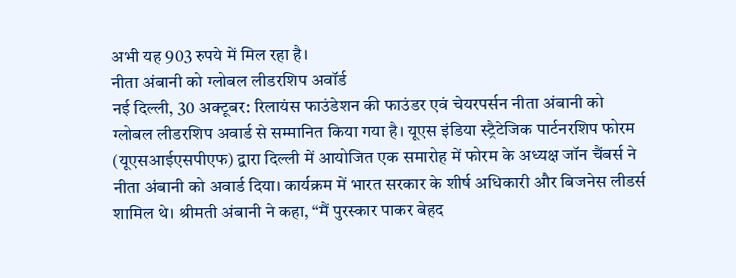अभी यह 903 रुपये में मिल रहा है।
नीता अंबानी को ग्लोबल लीडरशिप अवॉर्ड
नई दिल्ली, 30 अक्टूबर: रिलायंस फाउंडेशन की फाउंडर एवं चेयरपर्सन नीता अंबानी को ग्लोबल लीडरशिप अवार्ड से सम्मानित किया गया है। यूएस इंडिया स्ट्रैटेजिक पार्टनरशिप फोरम (यूएसआईएसपीएफ) द्वारा दिल्ली में आयोजित एक समारोह में फोरम के अध्यक्ष जॉन चैंबर्स ने नीता अंबानी को अवार्ड दिया। कार्यक्रम में भारत सरकार के शीर्ष अधिकारी और बिजनेस लीडर्स शामिल थे। श्रीमती अंबानी ने कहा, “मैं पुरस्कार पाकर बेहद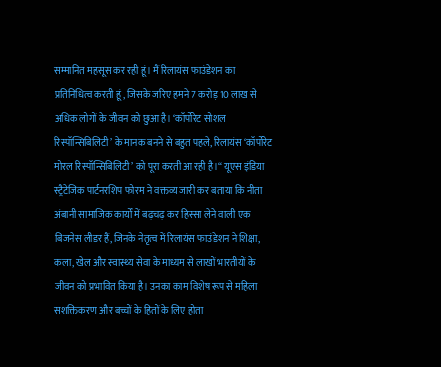सम्मानित महसूस कर रही हूं। मैं रिलायंस फाउंडेशन का प्रतिनिधित्व करती हूं, जिसके जरिए हमने 7 करोड़ 10 लाख से अधिक लोगों के जीवन को छुआ है। ‘कॉर्पोरेट सोशल रिस्पॉन्सिबिलिटी’ के मानक बनने से बहुत पहले, रिलायंस ‘कॉर्पोरेट मोरल रिस्पॉन्सिबिलिटी’ को पूरा करती आ रही है।“ यूएस इंडिया स्ट्रैटेजिक पार्टनरशिप फोरम ने वक्तव्य जारी कर बताया कि नीता अंबानी सामाजिक कार्यों में बढ़चढ़ कर हिस्सा लेने वाली एक बिजनेस लीडर हैं, जिनके नेतृत्व में रिलायंस फाउंडेशन ने शिक्षा, कला, खेल और स्वास्थ्य सेवा के माध्यम से लाखों भारतीयों के जीवन को प्रभावित किया है। उनका काम विशेष रूप से महिला सशक्तिकरण और बच्चों के हितों के लिए होता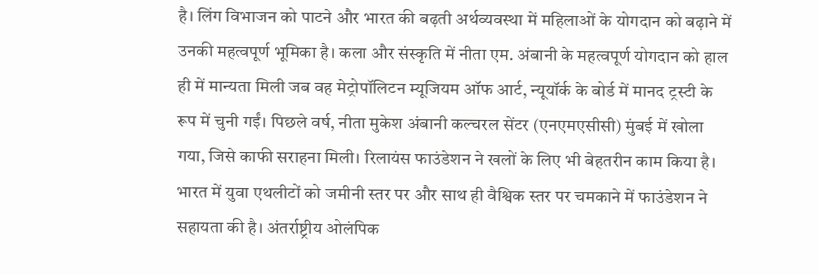है। लिंग विभाजन को पाटने और भारत की बढ़ती अर्थव्यवस्था में महिलाओं के योगदान को बढ़ाने में उनकी महत्वपूर्ण भूमिका है। कला और संस्कृति में नीता एम. अंबानी के महत्वपूर्ण योगदान को हाल ही में मान्यता मिली जब वह मेट्रोपॉलिटन म्यूजियम ऑफ आर्ट, न्यूयॉर्क के बोर्ड में मानद ट्रस्टी के रूप में चुनी गईं। पिछले वर्ष, नीता मुकेश अंबानी कल्चरल सेंटर (एनएमएसीसी) मुंबई में खोला गया, जिसे काफी सराहना मिली। रिलायंस फाउंडेशन ने खलों के लिए भी बेहतरीन काम किया है। भारत में युवा एथलीटों को जमीनी स्तर पर और साथ ही वैश्विक स्तर पर चमकाने में फाउंडेशन ने सहायता की है। अंतर्राष्ट्रीय ओलंपिक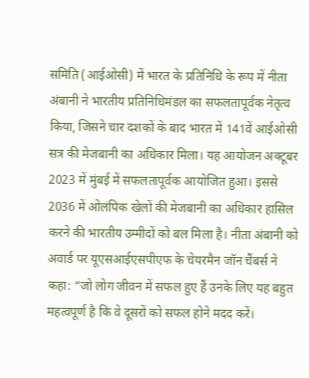समिति (आईओसी) में भारत के प्रतिनिधि के रूप में नीता अंबानी ने भारतीय प्रतिनिधिमंडल का सफलतापूर्वक नेतृत्व किया, जिसने चार दशकों के बाद भारत में 141वें आईओसी सत्र की मेजबानी का अधिकार मिला। यह आयोजन अक्टूबर 2023 में मुंबई में सफलतापूर्वक आयोजित हुआ। इससे 2036 में ओलंपिक खेलों की मेजबानी का अधिकार हासिल करने की भारतीय उम्मीदों को बल मिला है। नीता अंबानी को अवार्ड पर यूएसआईएसपीएफ के चेयरमैन जॉन चैंबर्स ने कहा: “जो लोग जीवन में सफल हुए हैं उनके लिए यह बहुत महत्वपूर्ण है कि वे दूसरों को सफल होने मदद करें।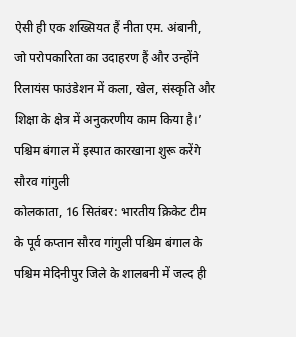ऐसी ही एक शख्सियत हैं नीता एम. अंबानी, जो परोपकारिता का उदाहरण हैं और उन्होंने रिलायंस फाउंडेशन में कला, खेल, संस्कृति और शिक्षा के क्षेत्र में अनुकरणीय काम किया है।’
पश्चिम बंगाल में इस्पात कारखाना शुरू करेंगे सौरव गांगुली
कोलकाता, 16 सितंबर: भारतीय क्रिकेट टीम के पूर्व कप्तान सौरव गांगुली पश्चिम बंगाल के पश्चिम मेदिनीपुर जिले के शालबनी में जल्द ही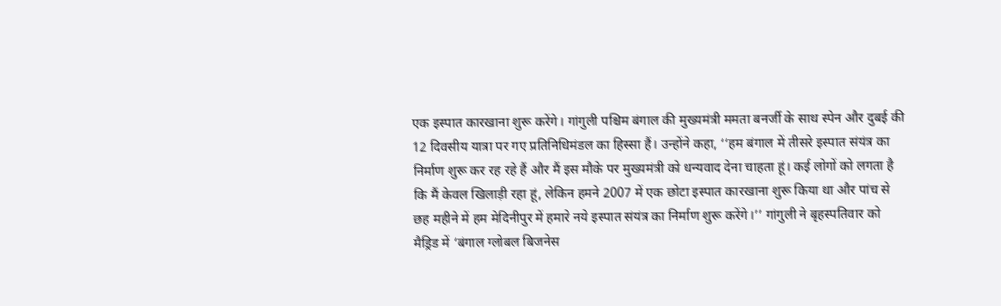एक इस्पात कारखाना शुरू करेंगे। गांगुली पश्चिम बंगाल की मुख्यमंत्री ममता बनर्जी के साथ स्पेन और दुबई की 12 दिवसीय यात्रा पर गए प्रतिनिधिमंडल का हिस्सा हैं। उन्होंने कहा, ‘‘हम बंगाल में तीसरे इस्पात संयंत्र का निर्माण शुरू कर रह रहे हैं और मैं इस मौके पर मुख्यमंत्री को धन्यवाद देना चाहता हूं। कई लोगों को लगता है कि मैं केवल खिलाड़ी रहा हूं, लेकिन हमने 2007 में एक छोटा इस्पात कारखाना शुरू किया था और पांच से छह महीने में हम मेदिनीपुर में हमारे नये इस्पात संयंत्र का निर्माण शुरू करेंगे।’’ गांगुली ने बृहस्पतिवार को मैड्रिड में ‘बंगाल ग्लोबल बिजनेस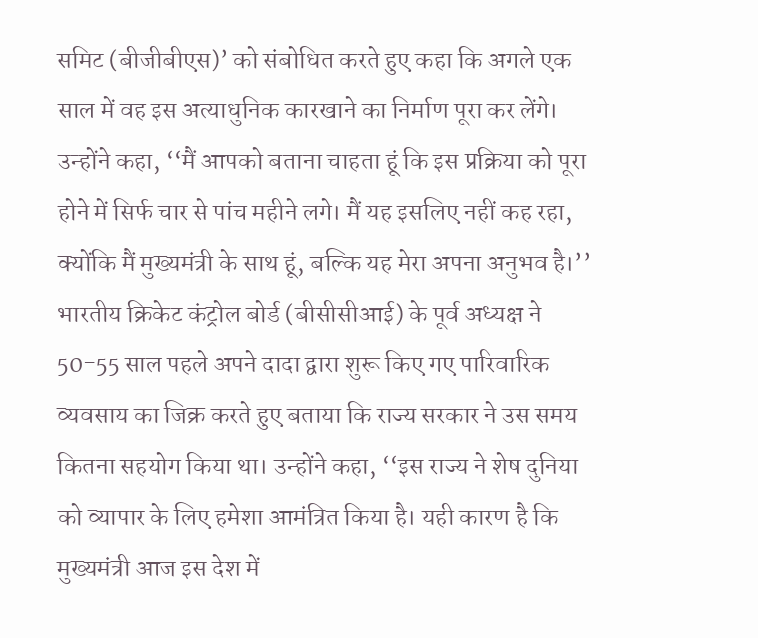समिट (बीजीबीएस)’ को संबोधित करते हुए कहा कि अगले एक साल में वह इस अत्याधुनिक कारखाने का निर्माण पूरा कर लेंगे। उन्होंने कहा, ‘‘मैं आपको बताना चाहता हूं कि इस प्रक्रिया को पूरा होने में सिर्फ चार से पांच महीने लगे। मैं यह इसलिए नहीं कह रहा, क्योंकि मैं मुख्यमंत्री के साथ हूं, बल्कि यह मेरा अपना अनुभव है।’’ भारतीय क्रिकेट कंट्रोल बोर्ड (बीसीसीआई) के पूर्व अध्यक्ष ने 50-55 साल पहले अपने दादा द्वारा शुरू किए गए पारिवारिक व्यवसाय का जिक्र करते हुए बताया कि राज्य सरकार ने उस समय कितना सहयोग किया था। उन्होंने कहा, ‘‘इस राज्य ने शेष दुनिया को व्यापार के लिए हमेशा आमंत्रित किया है। यही कारण है कि मुख्यमंत्री आज इस देश में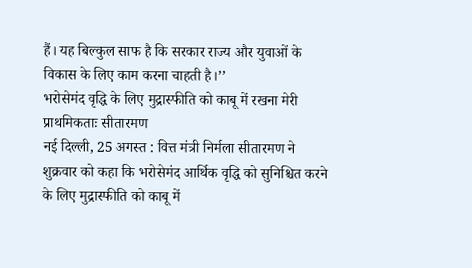हैं। यह बिल्कुल साफ है कि सरकार राज्य और युवाओं के विकास के लिए काम करना चाहती है।’’
भरोसेमंद वृद्धि के लिए मुद्रास्फीति को काबू में रखना मेरी प्राथमिकताः सीतारमण
नई दिल्ली, 25 अगस्त : वित्त मंत्री निर्मला सीतारमण ने शुक्रवार को कहा कि भरोसेमंद आर्थिक वृद्धि को सुनिश्चित करने के लिए मुद्रास्फीति को काबू में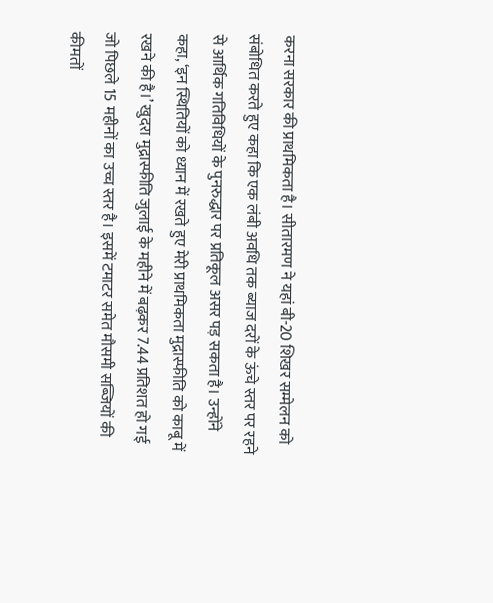करना सरकार की प्राथमिकता है। सीतारमण ने यहां बी-20 शिखर सम्मेलन को संबोधित करते हुए कहा कि एक लंबी अवधि तक ब्याज दरों के ऊंचे स्तर पर रहने से आर्थिक गतिविधियों के पुनरुद्धार पर प्रतिकूल असर पड़ सकता है। उन्होंने कहा, ‘इन स्थितियों को ध्यान में रखते हुए मेरी प्राथमिकता मुद्रास्फीति को काबू में रखने की है।’ खुदरा मुद्रास्फीति जुलाई के महीने में बढ़कर 7.44 प्रतिशत हो गई जो पिछले 15 महीनों का उच्च स्तर है। इसमें टमाटर समेत मौसमी सब्जियों की कीमतों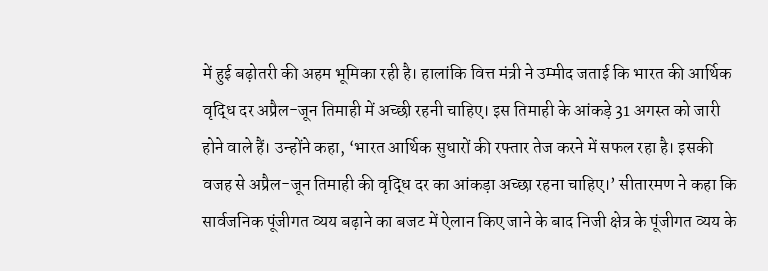में हुई बढ़ोतरी की अहम भूमिका रही है। हालांकि वित्त मंत्री ने उम्मीद जताई कि भारत की आर्थिक वृद्धि दर अप्रैल-जून तिमाही में अच्छी रहनी चाहिए। इस तिमाही के आंकड़े 31 अगस्त को जारी होने वाले हैं। उन्होंने कहा, ‘भारत आर्थिक सुधारों की रफ्तार तेज करने में सफल रहा है। इसकी वजह से अप्रैल-जून तिमाही की वृद्धि दर का आंकड़ा अच्छा रहना चाहिए।’ सीतारमण ने कहा कि सार्वजनिक पूंजीगत व्यय बढ़ाने का बजट में ऐलान किए जाने के बाद निजी क्षेत्र के पूंजीगत व्यय के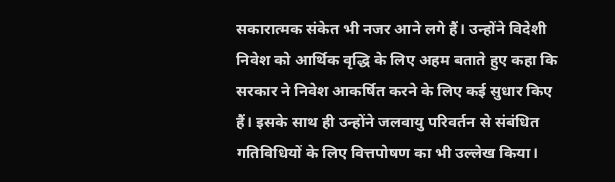सकारात्मक संकेत भी नजर आने लगे हैं। उन्होंने विदेशी निवेश को आर्थिक वृद्धि के लिए अहम बताते हुए कहा कि सरकार ने निवेश आकर्षित करने के लिए कई सुधार किए हैं। इसके साथ ही उन्होंने जलवायु परिवर्तन से संबंधित गतिविधियों के लिए वित्तपोषण का भी उल्लेख किया।